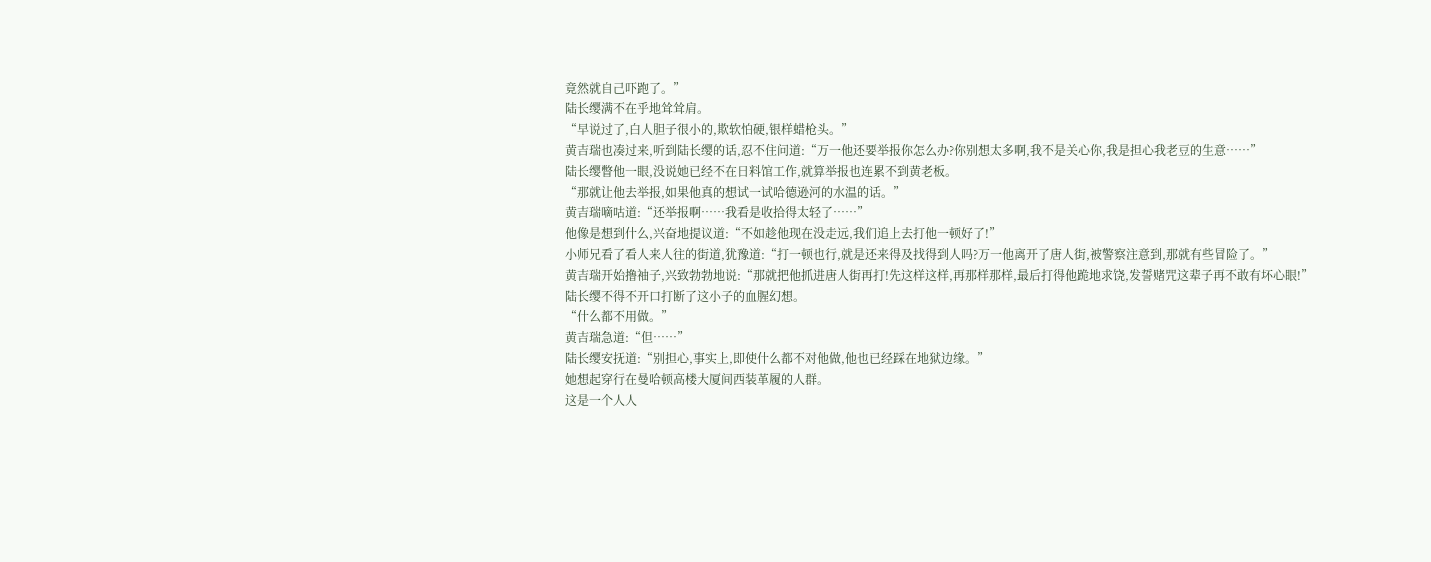竟然就自己吓跑了。”
陆长缨满不在乎地耸耸肩。
“早说过了,白人胆子很小的,欺软怕硬,银样蜡枪头。”
黄吉瑞也凑过来,听到陆长缨的话,忍不住问道:“万一他还要举报你怎么办?你别想太多啊,我不是关心你,我是担心我老豆的生意……”
陆长缨瞥他一眼,没说她已经不在日料馆工作,就算举报也连累不到黄老板。
“那就让他去举报,如果他真的想试一试哈德逊河的水温的话。”
黄吉瑞嘀咕道:“还举报啊……我看是收拾得太轻了……”
他像是想到什么,兴奋地提议道:“不如趁他现在没走远,我们追上去打他一顿好了!”
小师兄看了看人来人往的街道,犹豫道:“打一顿也行,就是还来得及找得到人吗?万一他离开了唐人街,被警察注意到,那就有些冒险了。”
黄吉瑞开始撸袖子,兴致勃勃地说:“那就把他抓进唐人街再打!先这样这样,再那样那样,最后打得他跪地求饶,发誓赌咒这辈子再不敢有坏心眼!”
陆长缨不得不开口打断了这小子的血腥幻想。
“什么都不用做。”
黄吉瑞急道:“但……”
陆长缨安抚道:“别担心,事实上,即使什么都不对他做,他也已经踩在地狱边缘。”
她想起穿行在曼哈顿高楼大厦间西装革履的人群。
这是一个人人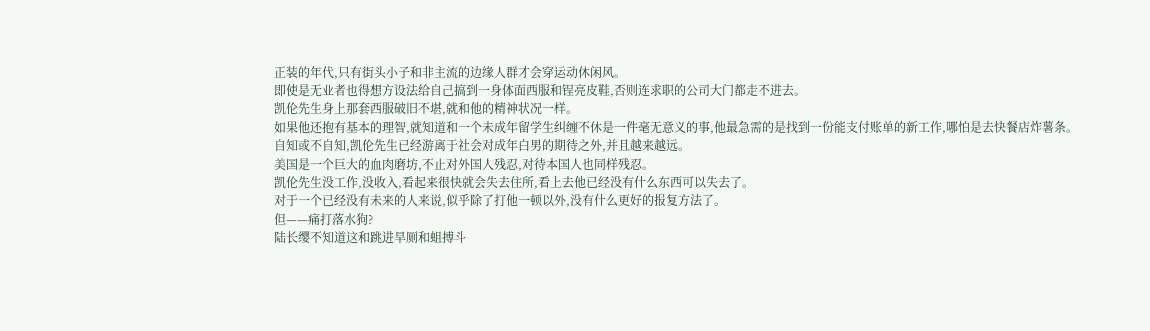正装的年代,只有街头小子和非主流的边缘人群才会穿运动休闲风。
即使是无业者也得想方设法给自己搞到一身体面西服和锃亮皮鞋,否则连求职的公司大门都走不进去。
凯伦先生身上那套西服破旧不堪,就和他的精神状况一样。
如果他还抱有基本的理智,就知道和一个未成年留学生纠缠不休是一件毫无意义的事,他最急需的是找到一份能支付账单的新工作,哪怕是去快餐店炸薯条。
自知或不自知,凯伦先生已经游离于社会对成年白男的期待之外,并且越来越远。
美国是一个巨大的血肉磨坊,不止对外国人残忍,对待本国人也同样残忍。
凯伦先生没工作,没收入,看起来很快就会失去住所,看上去他已经没有什么东西可以失去了。
对于一个已经没有未来的人来说,似乎除了打他一顿以外,没有什么更好的报复方法了。
但——痛打落水狗?
陆长缨不知道这和跳进旱厕和蛆搏斗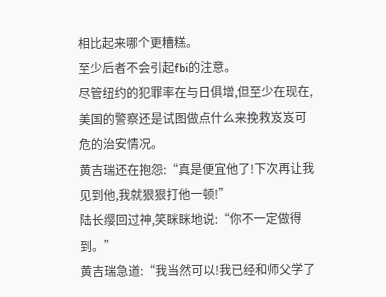相比起来哪个更糟糕。
至少后者不会引起fbi的注意。
尽管纽约的犯罪率在与日俱增,但至少在现在,美国的警察还是试图做点什么来挽救岌岌可危的治安情况。
黄吉瑞还在抱怨:“真是便宜他了!下次再让我见到他,我就狠狠打他一顿!”
陆长缨回过神,笑眯眯地说:“你不一定做得到。”
黄吉瑞急道:“我当然可以!我已经和师父学了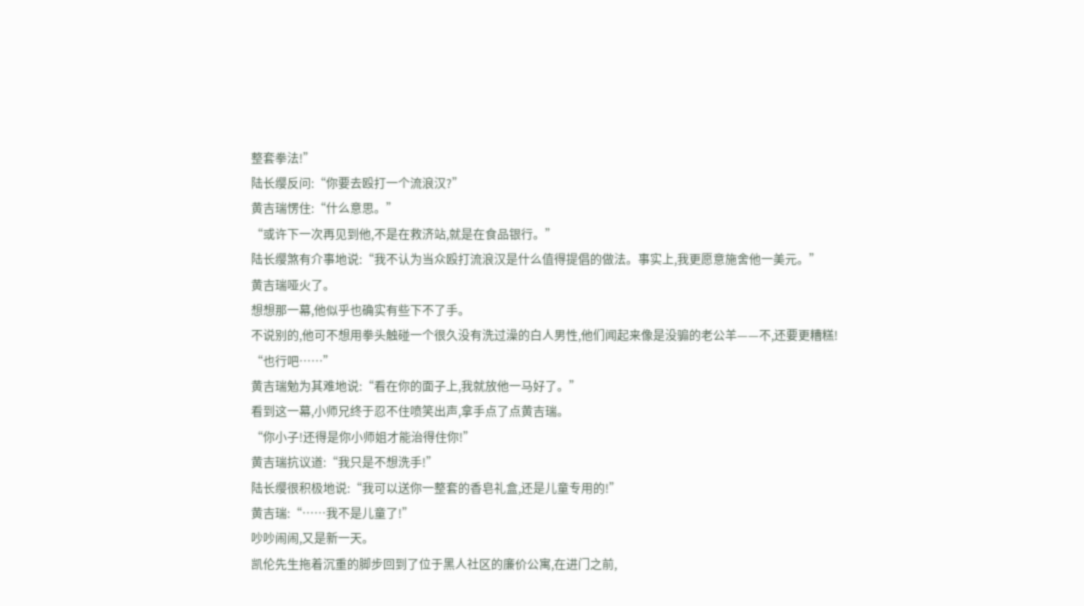整套拳法!”
陆长缨反问:“你要去殴打一个流浪汉?”
黄吉瑞愣住:“什么意思。”
“或许下一次再见到他,不是在救济站,就是在食品银行。”
陆长缨煞有介事地说:“我不认为当众殴打流浪汉是什么值得提倡的做法。事实上,我更愿意施舍他一美元。”
黄吉瑞哑火了。
想想那一幕,他似乎也确实有些下不了手。
不说别的,他可不想用拳头触碰一个很久没有洗过澡的白人男性,他们闻起来像是没骟的老公羊——不,还要更糟糕!
“也行吧……”
黄吉瑞勉为其难地说:“看在你的面子上,我就放他一马好了。”
看到这一幕,小师兄终于忍不住喷笑出声,拿手点了点黄吉瑞。
“你小子!还得是你小师姐才能治得住你!”
黄吉瑞抗议道:“我只是不想洗手!”
陆长缨很积极地说:“我可以送你一整套的香皂礼盒,还是儿童专用的!”
黄吉瑞:“……我不是儿童了!”
吵吵闹闹,又是新一天。
凯伦先生拖着沉重的脚步回到了位于黑人社区的廉价公寓,在进门之前,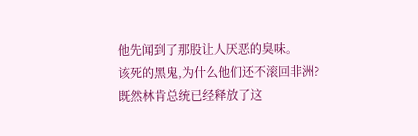他先闻到了那股让人厌恶的臭味。
该死的黑鬼,为什么他们还不滚回非洲?
既然林肯总统已经释放了这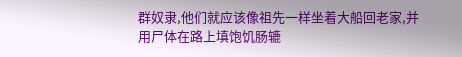群奴隶,他们就应该像祖先一样坐着大船回老家,并用尸体在路上填饱饥肠辘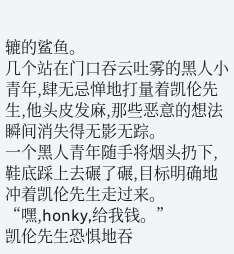辘的鲨鱼。
几个站在门口吞云吐雾的黑人小青年,肆无忌惮地打量着凯伦先生,他头皮发麻,那些恶意的想法瞬间消失得无影无踪。
一个黑人青年随手将烟头扔下,鞋底踩上去碾了碾,目标明确地冲着凯伦先生走过来。
“嘿,honky,给我钱。”
凯伦先生恐惧地吞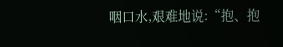咽口水,艰难地说:“抱、抱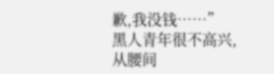歉,我没钱……”
黑人青年很不高兴,从腰间